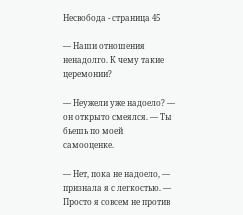Несвобода - страница 45

— Наши отношения ненадолго. К чему такие церемонии?

— Неужели уже надоело? — он открыто смеялся. — Ты бьешь по моей самооценке.

— Нет, пока не надоело, — признала я с легкостью. — Просто я совсем не против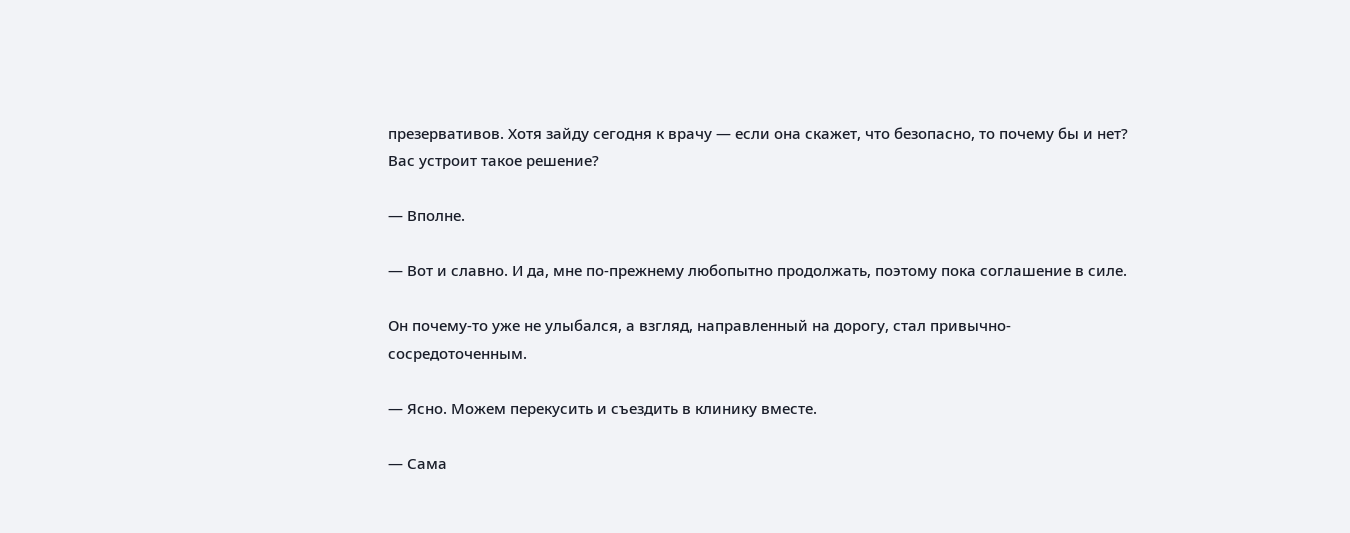презервативов. Хотя зайду сегодня к врачу — если она скажет, что безопасно, то почему бы и нет? Вас устроит такое решение?

— Вполне.

— Вот и славно. И да, мне по-прежнему любопытно продолжать, поэтому пока соглашение в силе.

Он почему-то уже не улыбался, а взгляд, направленный на дорогу, стал привычно-сосредоточенным.

— Ясно. Можем перекусить и съездить в клинику вместе.

— Сама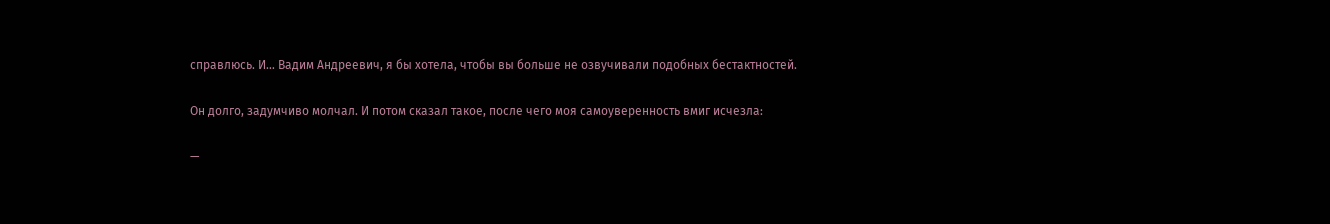справлюсь. И… Вадим Андреевич, я бы хотела, чтобы вы больше не озвучивали подобных бестактностей.

Он долго, задумчиво молчал. И потом сказал такое, после чего моя самоуверенность вмиг исчезла:

—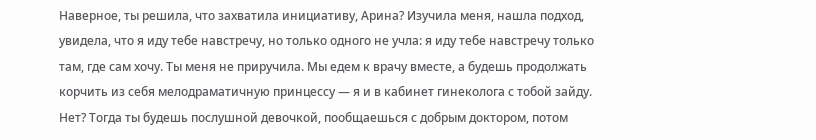Наверное, ты решила, что захватила инициативу, Арина? Изучила меня, нашла подход, увидела, что я иду тебе навстречу, но только одного не учла: я иду тебе навстречу только там, где сам хочу. Ты меня не приручила. Мы едем к врачу вместе, а будешь продолжать корчить из себя мелодраматичную принцессу — я и в кабинет гинеколога с тобой зайду. Нет? Тогда ты будешь послушной девочкой, пообщаешься с добрым доктором, потом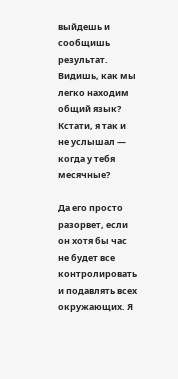выйдешь и сообщишь результат. Видишь, как мы легко находим общий язык? Кстати, я так и не услышал — когда у тебя месячные?

Да его просто разорвет, если он хотя бы час не будет все контролировать и подавлять всех окружающих. Я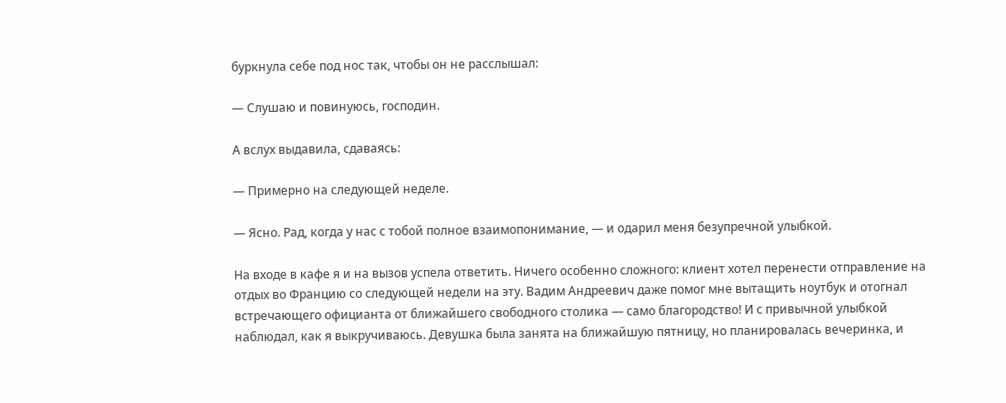буркнула себе под нос так, чтобы он не расслышал:

— Слушаю и повинуюсь, господин.

А вслух выдавила, сдаваясь:

— Примерно на следующей неделе.

— Ясно. Рад, когда у нас с тобой полное взаимопонимание, — и одарил меня безупречной улыбкой.

На входе в кафе я и на вызов успела ответить. Ничего особенно сложного: клиент хотел перенести отправление на отдых во Францию со следующей недели на эту. Вадим Андреевич даже помог мне вытащить ноутбук и отогнал встречающего официанта от ближайшего свободного столика — само благородство! И с привычной улыбкой наблюдал, как я выкручиваюсь. Девушка была занята на ближайшую пятницу, но планировалась вечеринка, и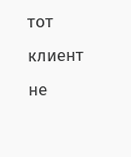тот клиент не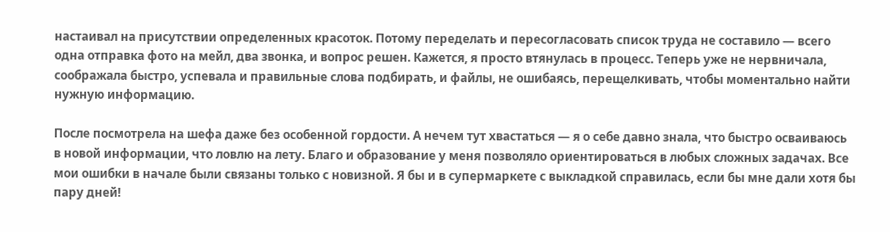настаивал на присутствии определенных красоток. Потому переделать и пересогласовать список труда не составило — всего одна отправка фото на мейл, два звонка, и вопрос решен. Кажется, я просто втянулась в процесс. Теперь уже не нервничала, соображала быстро, успевала и правильные слова подбирать, и файлы, не ошибаясь, перещелкивать, чтобы моментально найти нужную информацию.

После посмотрела на шефа даже без особенной гордости. А нечем тут хвастаться — я о себе давно знала, что быстро осваиваюсь в новой информации, что ловлю на лету. Благо и образование у меня позволяло ориентироваться в любых сложных задачах. Все мои ошибки в начале были связаны только с новизной. Я бы и в супермаркете с выкладкой справилась, если бы мне дали хотя бы пару дней!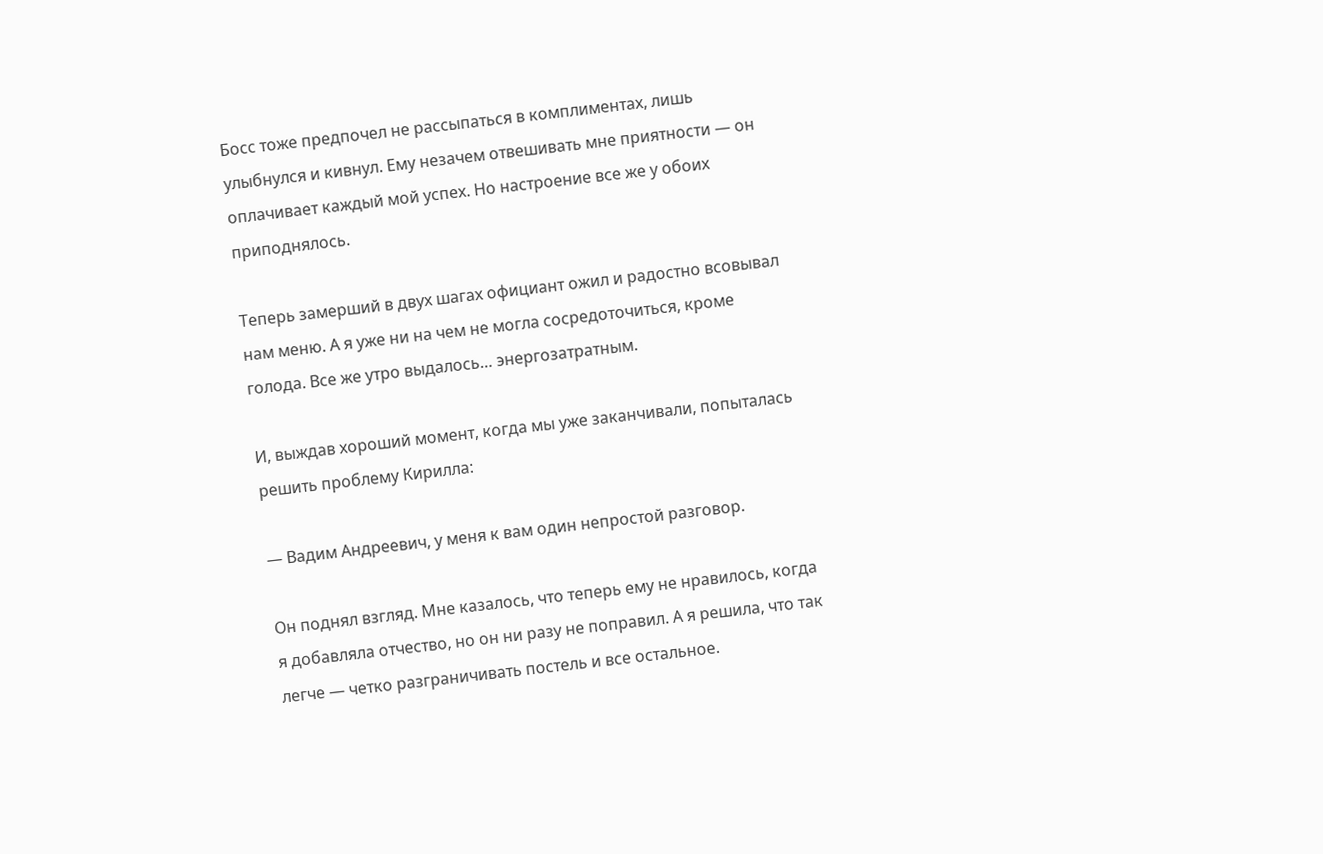Босс тоже предпочел не рассыпаться в комплиментах, лишь улыбнулся и кивнул. Ему незачем отвешивать мне приятности — он оплачивает каждый мой успех. Но настроение все же у обоих приподнялось.

Теперь замерший в двух шагах официант ожил и радостно всовывал нам меню. А я уже ни на чем не могла сосредоточиться, кроме голода. Все же утро выдалось… энергозатратным.

И, выждав хороший момент, когда мы уже заканчивали, попыталась решить проблему Кирилла:

— Вадим Андреевич, у меня к вам один непростой разговор.

Он поднял взгляд. Мне казалось, что теперь ему не нравилось, когда я добавляла отчество, но он ни разу не поправил. А я решила, что так легче — четко разграничивать постель и все остальное.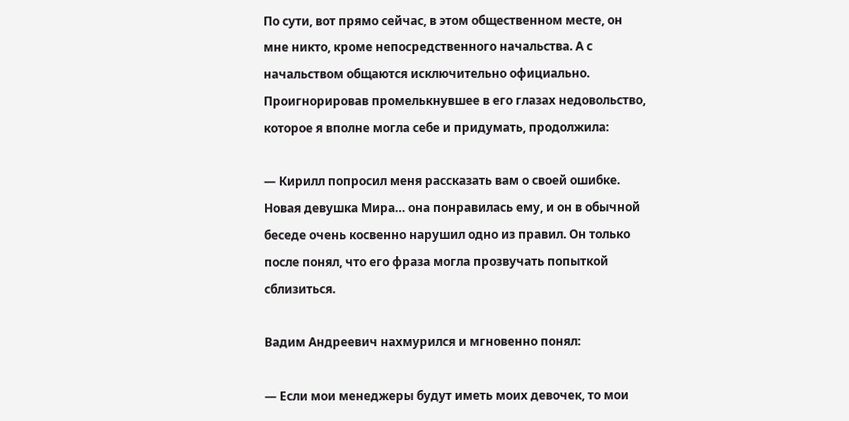По сути, вот прямо сейчас, в этом общественном месте, он мне никто, кроме непосредственного начальства. А с начальством общаются исключительно официально. Проигнорировав промелькнувшее в его глазах недовольство, которое я вполне могла себе и придумать, продолжила:

— Кирилл попросил меня рассказать вам о своей ошибке. Новая девушка Мира… она понравилась ему, и он в обычной беседе очень косвенно нарушил одно из правил. Он только после понял, что его фраза могла прозвучать попыткой сблизиться.

Вадим Андреевич нахмурился и мгновенно понял:

— Если мои менеджеры будут иметь моих девочек, то мои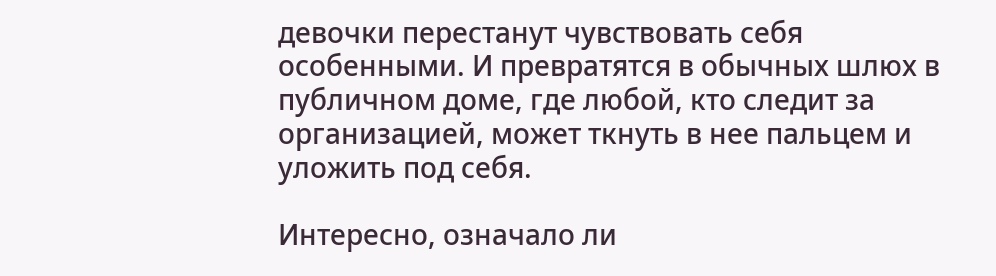девочки перестанут чувствовать себя особенными. И превратятся в обычных шлюх в публичном доме, где любой, кто следит за организацией, может ткнуть в нее пальцем и уложить под себя.

Интересно, означало ли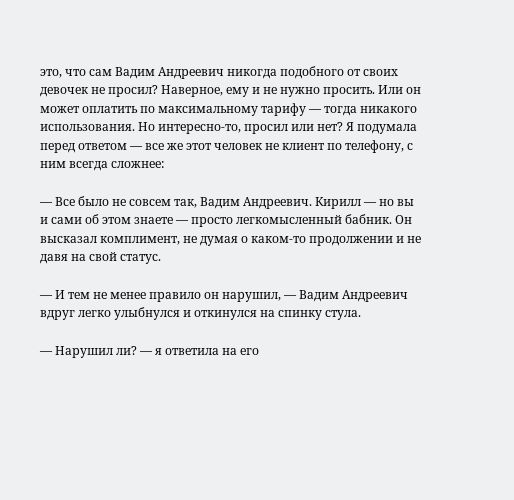это, что сам Вадим Андреевич никогда подобного от своих девочек не просил? Наверное, ему и не нужно просить. Или он может оплатить по максимальному тарифу — тогда никакого использования. Но интересно-то, просил или нет? Я подумала перед ответом — все же этот человек не клиент по телефону, с ним всегда сложнее:

— Все было не совсем так, Вадим Андреевич. Кирилл — но вы и сами об этом знаете — просто легкомысленный бабник. Он высказал комплимент, не думая о каком-то продолжении и не давя на свой статус.

— И тем не менее правило он нарушил, — Вадим Андреевич вдруг легко улыбнулся и откинулся на спинку стула.

— Нарушил ли? — я ответила на его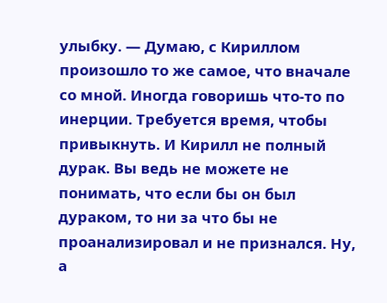улыбку. — Думаю, с Кириллом произошло то же самое, что вначале со мной. Иногда говоришь что-то по инерции. Требуется время, чтобы привыкнуть. И Кирилл не полный дурак. Вы ведь не можете не понимать, что если бы он был дураком, то ни за что бы не проанализировал и не признался. Ну, а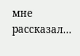мне рассказал…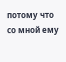потому что со мной ему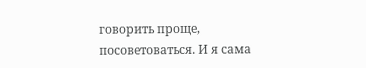говорить проще, посоветоваться. И я сама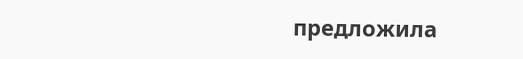предложила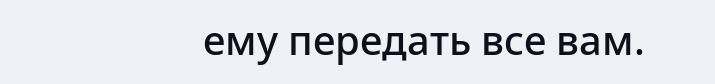ему передать все вам.